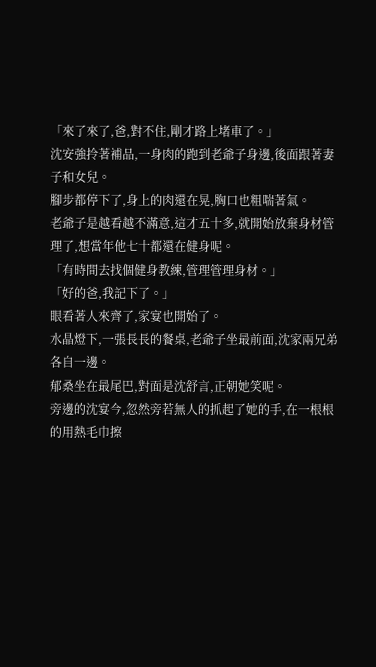「來了來了,爸,對不住,剛才路上堵車了。」
沈安強拎著補品,一身肉的跑到老爺子身邊,後面跟著妻子和女兒。
腳步都停下了,身上的肉還在晃,胸口也粗喘著氣。
老爺子是越看越不滿意,這才五十多,就開始放棄身材管理了,想當年他七十都還在健身呢。
「有時間去找個健身教練,管理管理身材。」
「好的爸,我記下了。」
眼看著人來齊了,家宴也開始了。
水晶燈下,一張長長的餐桌,老爺子坐最前面,沈家兩兄弟各自一邊。
郁桑坐在最尾巴,對面是沈舒言,正朝她笑呢。
旁邊的沈宴今,忽然旁若無人的抓起了她的手,在一根根的用熱毛巾擦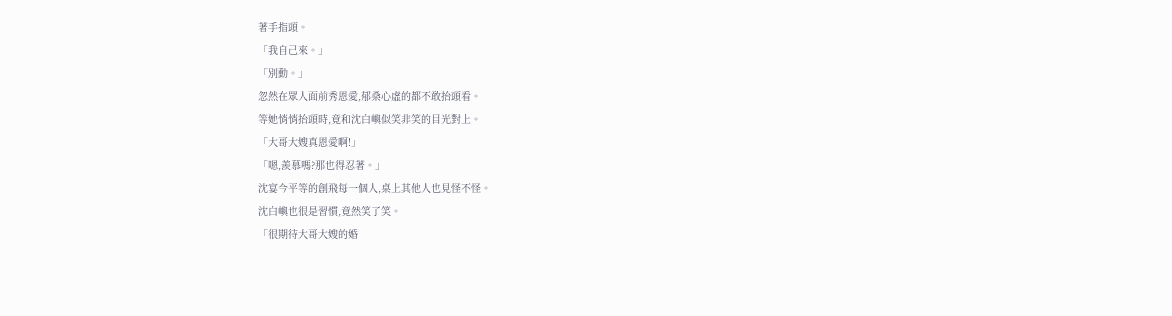著手指頭。
「我自己來。」
「別動。」
忽然在眾人面前秀恩愛,郁桑心虛的都不敢抬頭看。
等她悄悄抬頭時,竟和沈白嶼似笑非笑的目光對上。
「大哥大嫂真恩愛啊!」
「嗯,羨慕嗎?那也得忍著。」
沈宴今平等的創飛每一個人,桌上其他人也見怪不怪。
沈白嶼也很是習慣,竟然笑了笑。
「很期待大哥大嫂的婚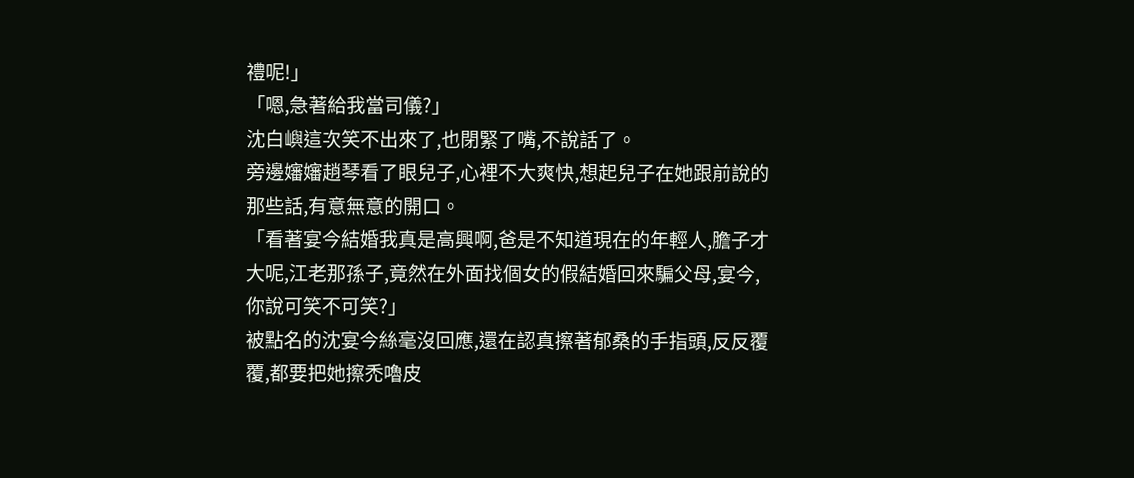禮呢!」
「嗯,急著給我當司儀?」
沈白嶼這次笑不出來了,也閉緊了嘴,不說話了。
旁邊嬸嬸趙琴看了眼兒子,心裡不大爽快,想起兒子在她跟前說的那些話,有意無意的開口。
「看著宴今結婚我真是高興啊,爸是不知道現在的年輕人,膽子才大呢,江老那孫子,竟然在外面找個女的假結婚回來騙父母,宴今,你說可笑不可笑?」
被點名的沈宴今絲毫沒回應,還在認真擦著郁桑的手指頭,反反覆覆,都要把她擦禿嚕皮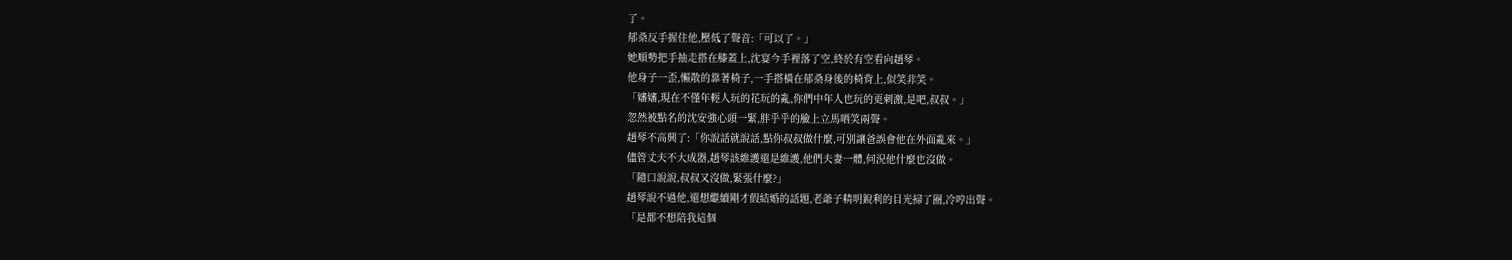了。
郁桑反手握住他,壓低了聲音:「可以了。」
她順勢把手抽走搭在膝蓋上,沈宴今手裡落了空,終於有空看向趙琴。
他身子一歪,懶散的靠著椅子,一手搭橫在郁桑身後的椅背上,似笑非笑。
「嬸嬸,現在不僅年輕人玩的花玩的亂,你們中年人也玩的更刺激,是吧,叔叔。」
忽然被點名的沈安強心頭一緊,胖乎乎的臉上立馬哂笑兩聲。
趙琴不高興了:「你說話就說話,點你叔叔做什麼,可別讓爸誤會他在外面亂來。」
儘管丈夫不大成器,趙琴該維護還是維護,他們夫妻一體,何況他什麼也沒做。
「隨口說說,叔叔又沒做,緊張什麼?」
趙琴說不過他,還想繼續剛才假結婚的話題,老爺子精明銳利的目光掃了圈,冷哼出聲。
「是都不想陪我這個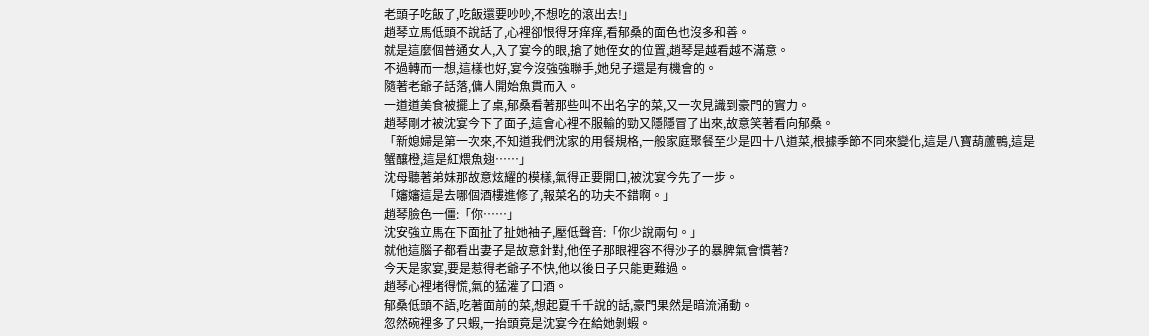老頭子吃飯了,吃飯還要吵吵,不想吃的滾出去!」
趙琴立馬低頭不說話了,心裡卻恨得牙痒痒,看郁桑的面色也沒多和善。
就是這麼個普通女人,入了宴今的眼,搶了她侄女的位置,趙琴是越看越不滿意。
不過轉而一想,這樣也好,宴今沒強強聯手,她兒子還是有機會的。
隨著老爺子話落,傭人開始魚貫而入。
一道道美食被擺上了桌,郁桑看著那些叫不出名字的菜,又一次見識到豪門的實力。
趙琴剛才被沈宴今下了面子,這會心裡不服輸的勁又隱隱冒了出來,故意笑著看向郁桑。
「新媳婦是第一次來,不知道我們沈家的用餐規格,一般家庭聚餐至少是四十八道菜,根據季節不同來變化,這是八寶葫蘆鴨,這是蟹釀橙,這是紅煨魚翅……」
沈母聽著弟妹那故意炫耀的模樣,氣得正要開口,被沈宴今先了一步。
「嬸嬸這是去哪個酒樓進修了,報菜名的功夫不錯啊。」
趙琴臉色一僵:「你……」
沈安強立馬在下面扯了扯她袖子,壓低聲音:「你少說兩句。」
就他這腦子都看出妻子是故意針對,他侄子那眼裡容不得沙子的暴脾氣會慣著?
今天是家宴,要是惹得老爺子不快,他以後日子只能更難過。
趙琴心裡堵得慌,氣的猛灌了口酒。
郁桑低頭不語,吃著面前的菜,想起夏千千說的話,豪門果然是暗流涌動。
忽然碗裡多了只蝦,一抬頭竟是沈宴今在給她剝蝦。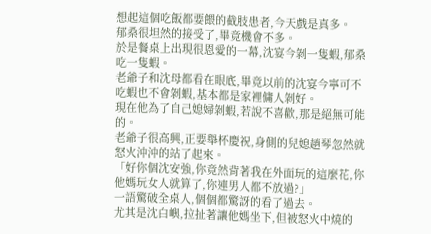想起這個吃飯都要餵的截肢患者,今天戲是真多。
郁桑很坦然的接受了,畢竟機會不多。
於是餐桌上出現很恩愛的一幕,沈宴今剝一隻蝦,郁桑吃一隻蝦。
老爺子和沈母都看在眼底,畢竟以前的沈宴今寧可不吃蝦也不會剝蝦,基本都是家裡傭人剝好。
現在他為了自己媳婦剝蝦,若說不喜歡,那是絕無可能的。
老爺子很高興,正要舉杯慶祝,身側的兒媳趙琴忽然就怒火沖沖的站了起來。
「好你個沈安強,你竟然背著我在外面玩的這麼花,你他媽玩女人就算了,你連男人都不放過?」
一語驚破全桌人,個個都驚訝的看了過去。
尤其是沈白嶼,拉扯著讓他媽坐下,但被怒火中燒的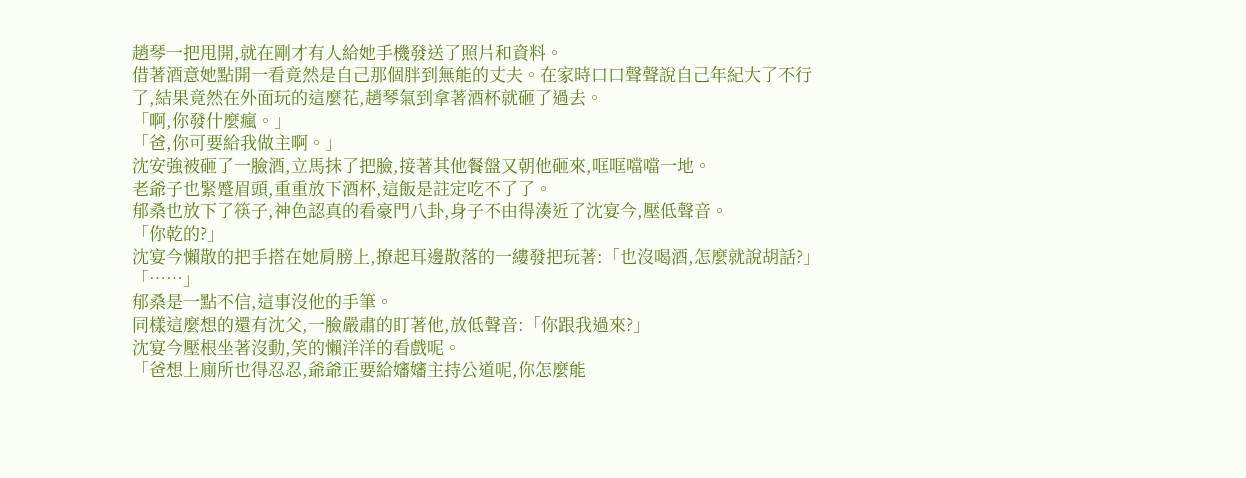趙琴一把甩開,就在剛才有人給她手機發送了照片和資料。
借著酒意她點開一看竟然是自己那個胖到無能的丈夫。在家時口口聲聲說自己年紀大了不行了,結果竟然在外面玩的這麼花,趙琴氣到拿著酒杯就砸了過去。
「啊,你發什麼瘋。」
「爸,你可要給我做主啊。」
沈安強被砸了一臉酒,立馬抹了把臉,接著其他餐盤又朝他砸來,哐哐噹噹一地。
老爺子也緊蹙眉頭,重重放下酒杯,這飯是註定吃不了了。
郁桑也放下了筷子,神色認真的看豪門八卦,身子不由得湊近了沈宴今,壓低聲音。
「你乾的?」
沈宴今懶散的把手搭在她肩膀上,撩起耳邊散落的一縷發把玩著:「也沒喝酒,怎麼就說胡話?」
「……」
郁桑是一點不信,這事沒他的手筆。
同樣這麼想的還有沈父,一臉嚴肅的盯著他,放低聲音:「你跟我過來?」
沈宴今壓根坐著沒動,笑的懶洋洋的看戲呢。
「爸想上廁所也得忍忍,爺爺正要給嬸嬸主持公道呢,你怎麼能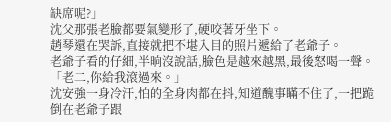缺席呢?」
沈父那張老臉都要氣變形了,硬咬著牙坐下。
趙琴還在哭訴,直接就把不堪入目的照片遞給了老爺子。
老爺子看的仔細,半晌沒說話,臉色是越來越黑,最後怒喝一聲。
「老二,你給我滾過來。」
沈安強一身冷汗,怕的全身肉都在抖,知道醜事瞞不住了,一把跪倒在老爺子跟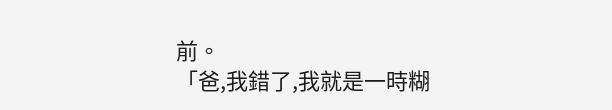前。
「爸,我錯了,我就是一時糊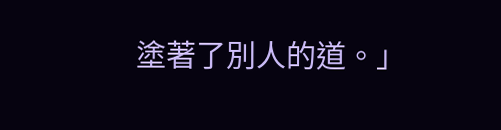塗著了別人的道。」